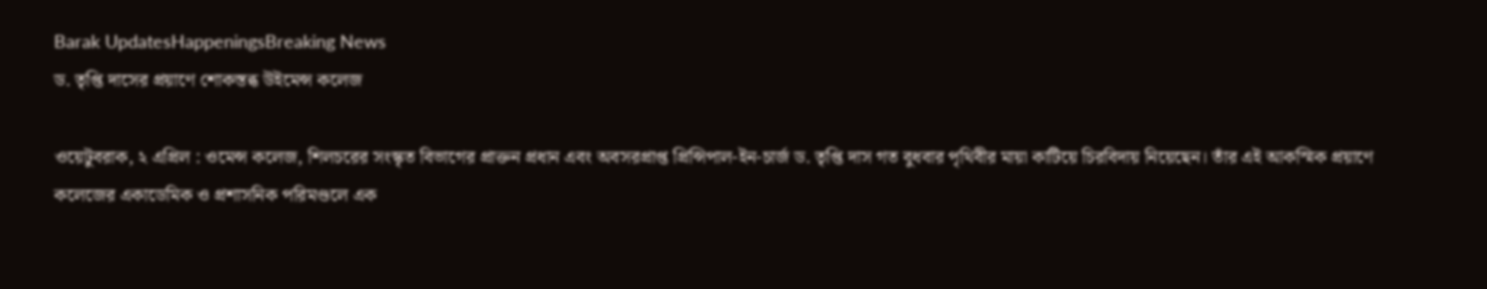Barak UpdatesHappeningsBreaking News
ড. তৃপ্তি দাসের প্রয়াণে শোকস্তব্ধ উইমেন্স কলেজ

ওয়েটুবরাক, ২ এপ্রিল : ওমেন্স কলেজ, শিলচরের সংস্কৃত বিভাগের প্রাক্তন প্রধান এবং অবসরপ্রাপ্ত প্রিন্সিপাল-ইন-চার্জ ড. তৃপ্তি দাস গত বুধবার পৃথিবীর মায়া কাটিয়ে চিরবিদায় নিয়েছেন। তাঁর এই আকস্মিক প্রয়াণে কলেজের একাডেমিক ও প্রশাসনিক পরিমণ্ডলে এক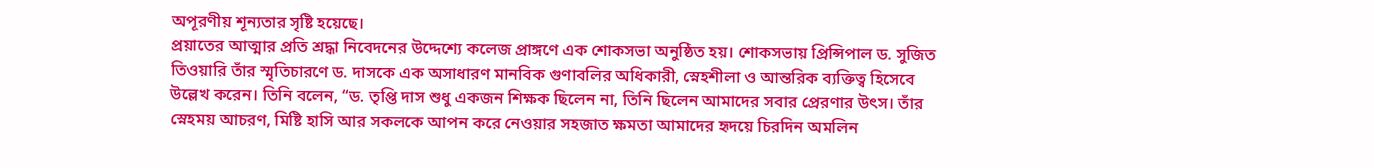অপূরণীয় শূন্যতার সৃষ্টি হয়েছে।
প্রয়াতের আত্মার প্রতি শ্রদ্ধা নিবেদনের উদ্দেশ্যে কলেজ প্রাঙ্গণে এক শোকসভা অনুষ্ঠিত হয়। শোকসভায় প্রিন্সিপাল ড. সুজিত তিওয়ারি তাঁর স্মৃতিচারণে ড. দাসকে এক অসাধারণ মানবিক গুণাবলির অধিকারী, স্নেহশীলা ও আন্তরিক ব্যক্তিত্ব হিসেবে উল্লেখ করেন। তিনি বলেন, “ড. তৃপ্তি দাস শুধু একজন শিক্ষক ছিলেন না, তিনি ছিলেন আমাদের সবার প্রেরণার উৎস। তাঁর স্নেহময় আচরণ, মিষ্টি হাসি আর সকলকে আপন করে নেওয়ার সহজাত ক্ষমতা আমাদের হৃদয়ে চিরদিন অমলিন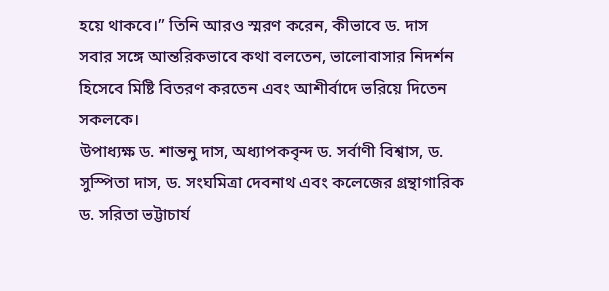হয়ে থাকবে।” তিনি আরও স্মরণ করেন, কীভাবে ড. দাস সবার সঙ্গে আন্তরিকভাবে কথা বলতেন, ভালোবাসার নিদর্শন হিসেবে মিষ্টি বিতরণ করতেন এবং আশীর্বাদে ভরিয়ে দিতেন সকলকে।
উপাধ্যক্ষ ড. শান্তনু দাস, অধ্যাপকবৃন্দ ড. সর্বাণী বিশ্বাস, ড. সুস্পিতা দাস, ড. সংঘমিত্রা দেবনাথ এবং কলেজের গ্রন্থাগারিক ড. সরিতা ভট্টাচার্য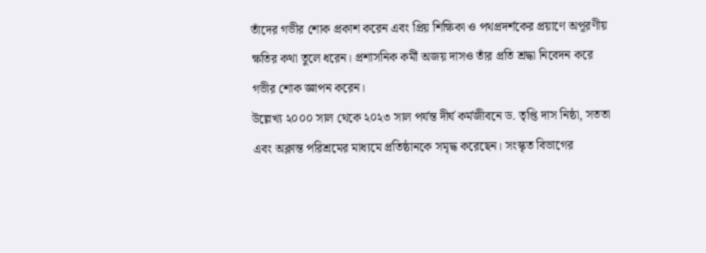তাঁদের গভীর শোক প্রকাশ করেন এবং প্রিয় শিক্ষিকা ও পথপ্রদর্শকের প্রয়াণে অপূরণীয় ক্ষতির কথা তুলে ধরেন। প্রশাসনিক কর্মী অজয় দাসও তাঁর প্রতি শ্রদ্ধা নিবেদন করে গভীর শোক জ্ঞাপন করেন।
উল্লেখ্য ২০০০ সাল থেকে ২০২৩ সাল পর্যন্ত দীর্ঘ কর্মজীবনে ড. তৃপ্তি দাস নিষ্ঠা, সততা এবং অক্লান্ত পরিশ্রমের মাধ্যমে প্রতিষ্ঠানকে সমৃদ্ধ করেছেন। সংস্কৃত বিভাগের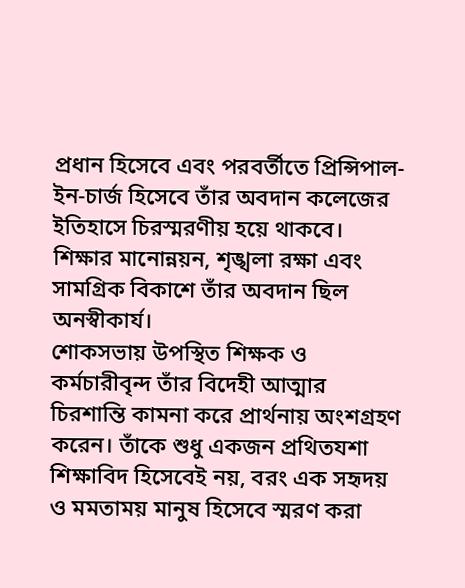প্রধান হিসেবে এবং পরবর্তীতে প্রিন্সিপাল-ইন-চার্জ হিসেবে তাঁর অবদান কলেজের ইতিহাসে চিরস্মরণীয় হয়ে থাকবে। শিক্ষার মানোন্নয়ন, শৃঙ্খলা রক্ষা এবং সামগ্রিক বিকাশে তাঁর অবদান ছিল অনস্বীকার্য।
শোকসভায় উপস্থিত শিক্ষক ও কর্মচারীবৃন্দ তাঁর বিদেহী আত্মার চিরশান্তি কামনা করে প্রার্থনায় অংশগ্রহণ করেন। তাঁকে শুধু একজন প্রথিতযশা শিক্ষাবিদ হিসেবেই নয়, বরং এক সহৃদয় ও মমতাময় মানুষ হিসেবে স্মরণ করা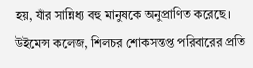হয়, যাঁর সান্নিধ্য বহু মানুষকে অনুপ্রাণিত করেছে।
উইমেন্স কলেজ, শিলচর শোকসন্তপ্ত পরিবারের প্রতি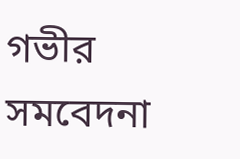গভীর সমবেদনা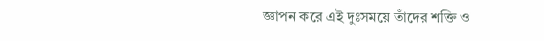জ্ঞাপন করে এই দুঃসময়ে তাঁদের শক্তি ও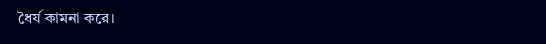ধৈর্য কামনা করে।